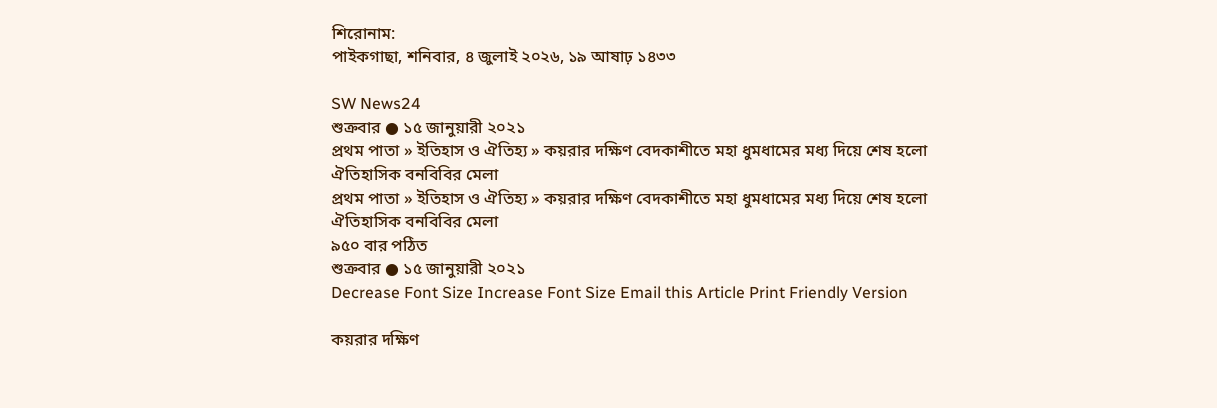শিরোনাম:
পাইকগাছা, শনিবার, ৪ জুলাই ২০২৬, ১৯ আষাঢ় ১৪৩৩

SW News24
শুক্রবার ● ১৫ জানুয়ারী ২০২১
প্রথম পাতা » ইতিহাস ও ঐতিহ্য » কয়রার দক্ষিণ বেদকাশীতে মহা ধুমধামের মধ্য দিয়ে শেষ হলো ঐতিহাসিক বনবিবির মেলা
প্রথম পাতা » ইতিহাস ও ঐতিহ্য » কয়রার দক্ষিণ বেদকাশীতে মহা ধুমধামের মধ্য দিয়ে শেষ হলো ঐতিহাসিক বনবিবির মেলা
৯৫০ বার পঠিত
শুক্রবার ● ১৫ জানুয়ারী ২০২১
Decrease Font Size Increase Font Size Email this Article Print Friendly Version

কয়রার দক্ষিণ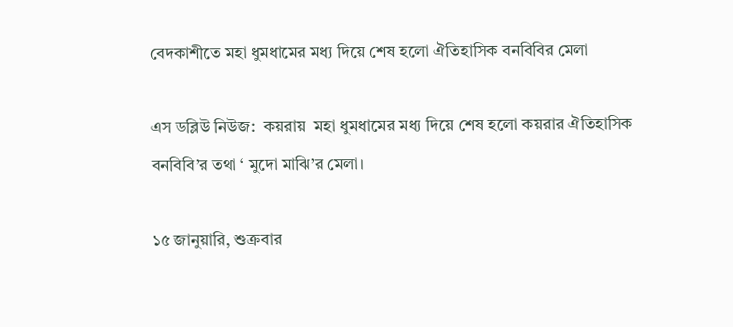বেদকাশীতে মহা ধুমধামের মধ্য দিয়ে শেষ হলো ঐতিহাসিক বনবিবির মেলা

এস ডব্লিউ নিউজ:  কয়রায়  মহা ধুমধামের মধ্য দিয়ে শেষ হলো কয়রার ঐতিহাসিক বনবিবি’র তথা ‘ মুদো মাঝি’র মেলা।

১৫ জানুয়ারি, শুক্রবার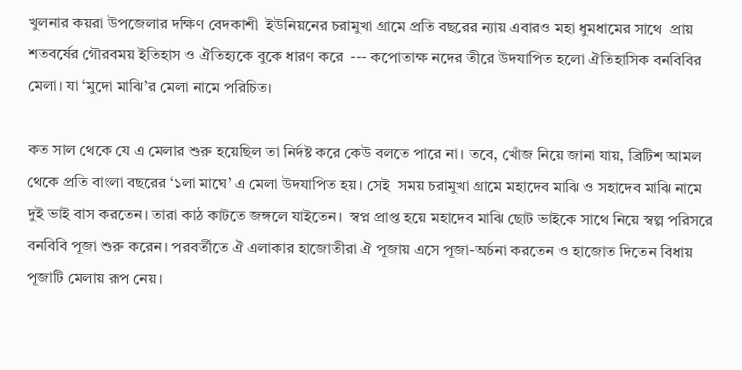খুলনার কয়রা উপজেলার দক্ষিণ বেদকাশী  ইউনিয়নের চরামুখা গ্রামে প্রতি বছরের ন্যায় এবারও মহা ধুমধামের সাথে  প্রায় শতবর্ষের গৌরবময় ইতিহাস ও ঐতিহ্যকে বুকে ধারণ করে  --- কপোতাক্ষ নদের তীরে উদযাপিত হলো ঐতিহাসিক বনবিবির মেলা। যা ‘মুদো মাঝি’র মেলা নামে পরিচিত।

কত সাল থেকে যে এ মেলার শুরু হয়েছিল তা নির্দষ্ট করে কেউ বলতে পারে না। তবে, খোঁজ নিয়ে জানা যায়, ব্রিটিশ আমল থেকে প্রতি বাংলা বছরের ‘১লা মাঘে’ এ মেলা উদযাপিত হয়। সেই  সময় চরামুখা গ্রামে মহাদেব মাঝি ও সহাদেব মাঝি নামে দুই ভাই বাস করতেন। তারা কাঠ কাটতে জঙ্গলে যাইতেন।  স্বপ্ন প্রাপ্ত হয়ে মহাদেব মাঝি ছোট ভাইকে সাথে নিয়ে স্বল্প পরিসরে বনবিবি পূজা শুরু করেন। পরবর্তীতে ঐ এলাকার হাজোতীরা ঐ পূজায় এসে পূজা-অর্চনা করতেন ও হাজোত দিতেন বিধায় পূজাটি মেলায় রূপ নেয়।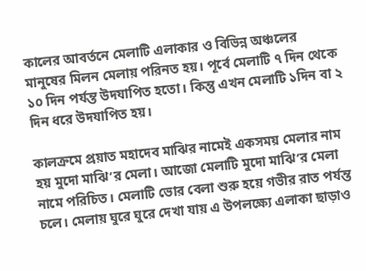কালের আবর্তনে মেলাটি এলাকার ও বিভিন্ন অঞ্চলের মানুষের মিলন মেলায় পরিনত হয়। পূর্বে মেলাটি ৭ দিন থেকে  ১০ দিন পর্যন্ত উদযাপিত হতো। কিন্তু এখন মেলাটি ১দিন বা ২ দিন ধরে উদযাপিত হয়।

কালক্রমে প্রয়াত মহাদেব মাঝির নামেই একসময় মেলার নাম হয় মুদো মাঝি’র মেলা। আজো মেলাটি মুদো মাঝি’র মেলা নামে পরিচিত। মেলাটি ভোর বেলা শুরু হয়ে গভীর রাত পর্যন্ত চলে। মেলায় ঘুরে ঘুরে দেখা যায় এ উপলক্ষ্যে এলাকা ছাড়াও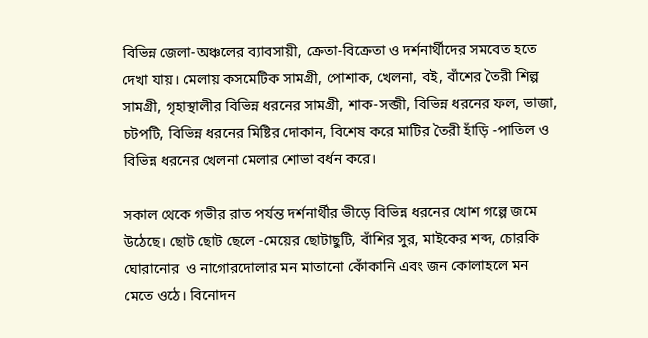বিভিন্ন জেলা-অঞ্চলের ব্যাবসায়ী, ক্রেতা-বিক্রেতা ও দর্শনার্থীদের সমবেত হতে দেখা যায়। মেলায় কসমেটিক সামগ্রী, পোশাক, খেলনা, বই, বাঁশের তৈরী শিল্প সামগ্রী, গৃহাস্থালীর বিভিন্ন ধরনের সামগ্রী, শাক-সব্জী, বিভিন্ন ধরনের ফল, ভাজা, চটপটি, বিভিন্ন ধরনের মিষ্টির দোকান, বিশেষ করে মাটির তৈরী হাঁড়ি -পাতিল ও বিভিন্ন ধরনের খেলনা মেলার শোভা বর্ধন করে।

সকাল থেকে গভীর রাত পর্যন্ত দর্শনার্থীর ভীড়ে বিভিন্ন ধরনের খোশ গল্পে জমে উঠেছে। ছোট ছোট ছেলে -মেয়ের ছোটাছুটি, বাঁশির সুর, মাইকের শব্দ, চোরকি ঘোরানোর  ও নাগোরদোলার মন মাতানো কোঁকানি এবং জন কোলাহলে মন মেতে ওঠে। বিনোদন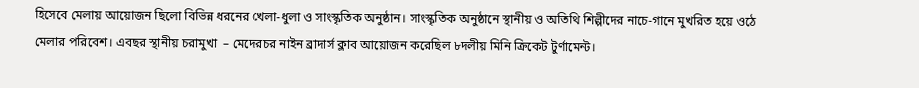হিসেবে মেলায় আয়োজন ছিলো বিভিন্ন ধরনের খেলা-ধুলা ও সাংস্কৃতিক অনুষ্ঠান। সাংস্কৃতিক অনুষ্ঠানে স্থানীয় ও অতিথি শিল্পীদের নাচে-গানে মুখরিত হয়ে ওঠে মেলার পরিবেশ। এবছর স্থানীয় চরামুখা  – মেদেরচর নাইন ব্রাদার্স ক্লাব আয়োজন করেছিল ৮দলীয় মিনি ক্রিকেট টুর্ণামেন্ট।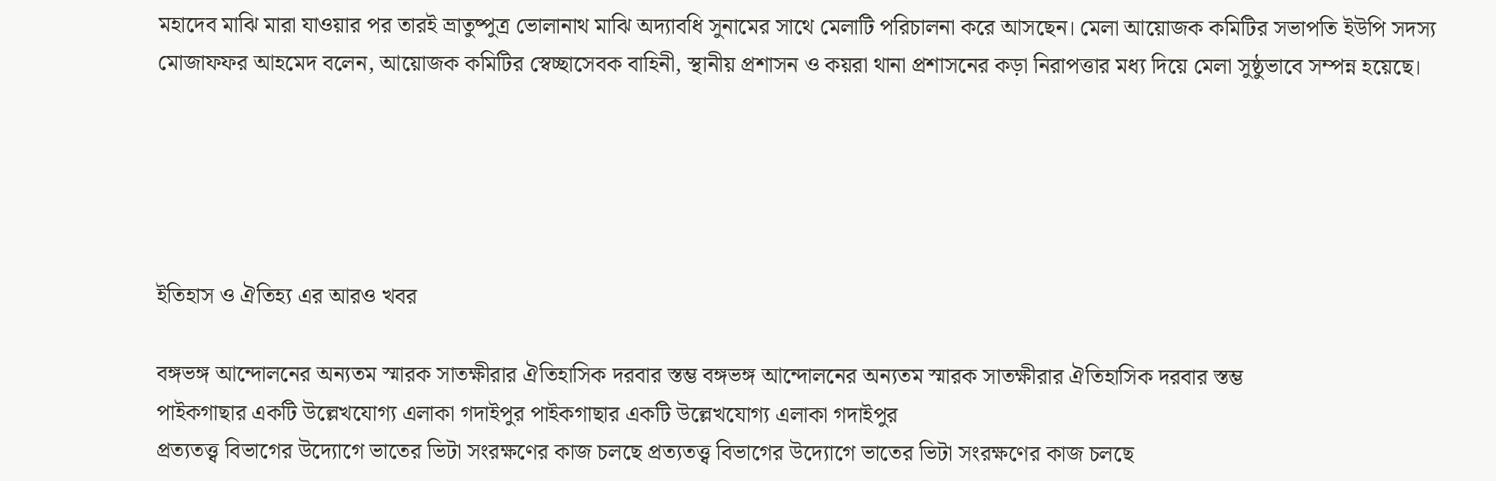মহাদেব মাঝি মারা যাওয়ার পর তারই ভ্রাতুষ্পুত্র ভোলানাথ মাঝি অদ্যাবধি সুনামের সাথে মেলাটি পরিচালনা করে আসছেন। মেলা আয়োজক কমিটির সভাপতি ইউপি সদস্য মোজাফফর আহমেদ বলেন, আয়োজক কমিটির স্বেচ্ছাসেবক বাহিনী, স্থানীয় প্রশাসন ও কয়রা থানা প্রশাসনের কড়া নিরাপত্তার মধ্য দিয়ে মেলা সুষ্ঠুভাবে সম্পন্ন হয়েছে।





ইতিহাস ও ঐতিহ্য এর আরও খবর

বঙ্গভঙ্গ আন্দোলনের অন্যতম স্মারক সাতক্ষীরার ঐতিহাসিক দরবার স্তম্ভ বঙ্গভঙ্গ আন্দোলনের অন্যতম স্মারক সাতক্ষীরার ঐতিহাসিক দরবার স্তম্ভ
পাইকগাছার একটি উল্লেখযোগ্য এলাকা গদাইপুর পাইকগাছার একটি উল্লেখযোগ্য এলাকা গদাইপুর
প্রত্যতত্ত্ব বিভাগের উদ্যোগে ভাতের ভিটা সংরক্ষণের কাজ চলছে প্রত্যতত্ত্ব বিভাগের উদ্যোগে ভাতের ভিটা সংরক্ষণের কাজ চলছে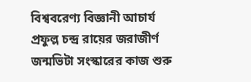বিশ্ববরেণ্য বিজ্ঞানী আচার্য প্রফুল্ল চন্দ্র রায়ের জরাজীর্ণ জন্মভিটা সংস্কারের কাজ শুরু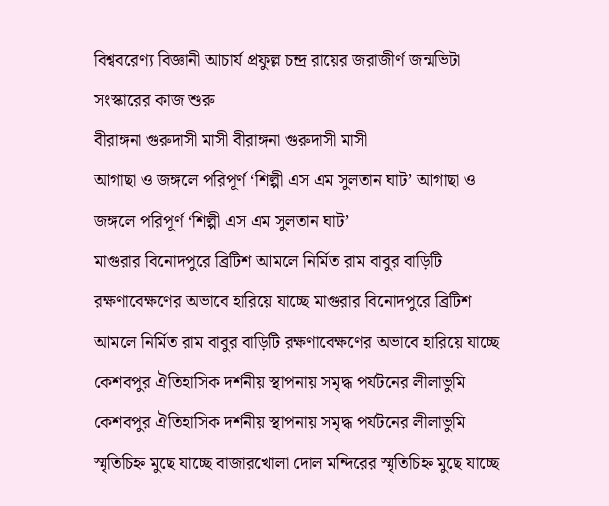বিশ্ববরেণ্য বিজ্ঞানী আচার্য প্রফুল্ল চন্দ্র রায়ের জরাজীর্ণ জন্মভিটা সংস্কারের কাজ শুরু
বীরাঙ্গনা গুরুদাসী মাসী বীরাঙ্গনা গুরুদাসী মাসী
আগাছা ও জঙ্গলে পরিপূর্ণ ‘শিল্পী এস এম সুলতান ঘাট’ আগাছা ও জঙ্গলে পরিপূর্ণ ‘শিল্পী এস এম সুলতান ঘাট’
মাগুরার বিনোদপুরে ব্রিটিশ আমলে নির্মিত রাম বাবুর বাড়িটি রক্ষণাবেক্ষণের অভাবে হারিয়ে যাচ্ছে মাগুরার বিনোদপুরে ব্রিটিশ আমলে নির্মিত রাম বাবুর বাড়িটি রক্ষণাবেক্ষণের অভাবে হারিয়ে যাচ্ছে
কেশবপুর ঐতিহাসিক দর্শনীয় স্থাপনায় সমৃদ্ধ পর্যটনের লীলাভুমি কেশবপুর ঐতিহাসিক দর্শনীয় স্থাপনায় সমৃদ্ধ পর্যটনের লীলাভুমি
স্মৃতিচিহ্ন মুছে যাচ্ছে বাজারখোলা দোল মন্দিরের স্মৃতিচিহ্ন মুছে যাচ্ছে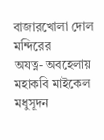বাজারখোলা দোল মন্দিরের
অযত্ন- অবহেলায় মহাকবি মাইকেল মধুসূদন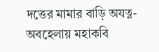দত্তের মামার বাড়ি অযত্ন- অবহেলায় মহাকবি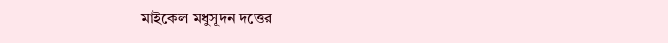মাইকেল মধুসূদন দত্তের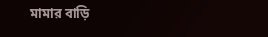মামার বাড়ি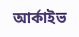আর্কাইভ